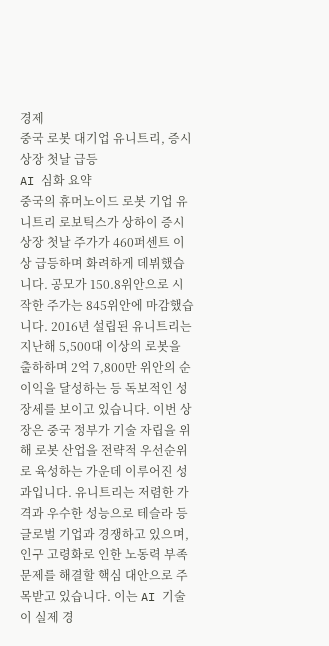경제
중국 로봇 대기업 유니트리, 증시 상장 첫날 급등
AI 심화 요약
중국의 휴머노이드 로봇 기업 유니트리 로보틱스가 상하이 증시 상장 첫날 주가가 460퍼센트 이상 급등하며 화려하게 데뷔했습니다. 공모가 150.8위안으로 시작한 주가는 845위안에 마감했습니다. 2016년 설립된 유니트리는 지난해 5,500대 이상의 로봇을 출하하며 2억 7,800만 위안의 순이익을 달성하는 등 독보적인 성장세를 보이고 있습니다. 이번 상장은 중국 정부가 기술 자립을 위해 로봇 산업을 전략적 우선순위로 육성하는 가운데 이루어진 성과입니다. 유니트리는 저렴한 가격과 우수한 성능으로 테슬라 등 글로벌 기업과 경쟁하고 있으며, 인구 고령화로 인한 노동력 부족 문제를 해결할 핵심 대안으로 주목받고 있습니다. 이는 AI 기술이 실제 경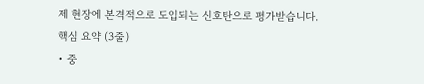제 현장에 본격적으로 도입되는 신호탄으로 평가받습니다.
핵심 요약 (3줄)
• 중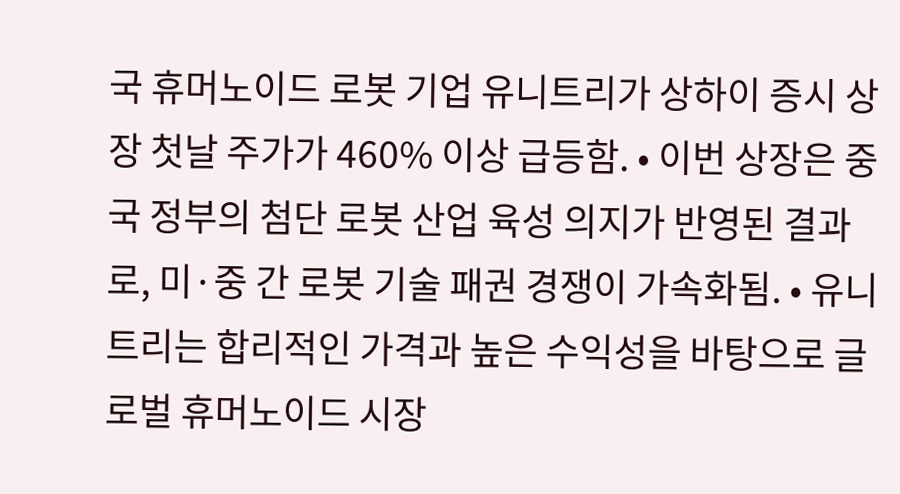국 휴머노이드 로봇 기업 유니트리가 상하이 증시 상장 첫날 주가가 460% 이상 급등함. • 이번 상장은 중국 정부의 첨단 로봇 산업 육성 의지가 반영된 결과로, 미·중 간 로봇 기술 패권 경쟁이 가속화됨. • 유니트리는 합리적인 가격과 높은 수익성을 바탕으로 글로벌 휴머노이드 시장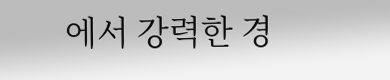에서 강력한 경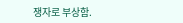쟁자로 부상함.